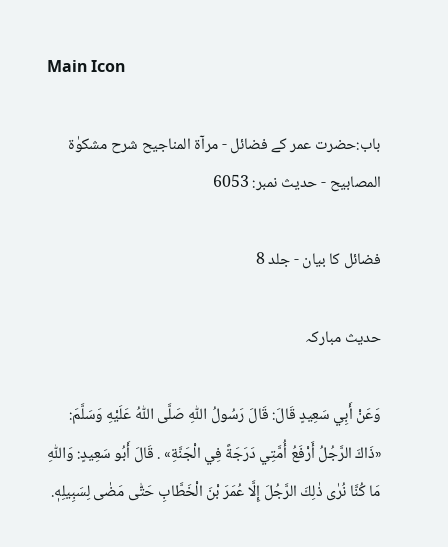Main Icon

باب:حضرت عمر کے فضائل - مرآۃ المناجیح شرح مشکوٰۃ المصابیح - حدیث نمبر: 6053

فضائل کا بیان - جلد 8

حدیث مبارکہ

وَعَنْ أَبِي سَعِيدٍ قَالَ: قَالَ رَسُولُ اللّٰهِ صَلَّى اللّٰهُ عَلَيْهِ وَسَلَّمَ: «ذَاكَ الرَّجُلُ أَرْفَعُ أُمَّتِي دَرَجَةً فِي الْجَنَّةِ» . قَالَ أَبُو سَعِيدٍ: وَاللّٰهِ مَا كُنَّا نُرٰى ذٰلِكَ الرَّجُلَ إِلَّا عُمَرَ بْنَ الْخَطَّابِ حَتّٰى مَضٰى لِسَبِيلِهٖ.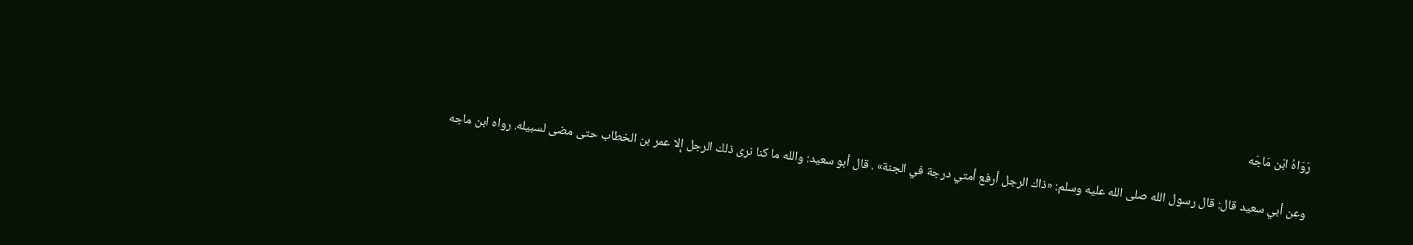رَوَاهُ ابْن مَاجَه

وعن أبي سعيد قال: قال رسول الله صلى الله عليه وسلم: «ذاك الرجل أرفع أمتي درجة في الجنة» . قال أبو سعيد: والله ما كنا نرى ذلك الرجل إلا عمر بن الخطاب حتى مضى لسبيله. رواه ابن ماجه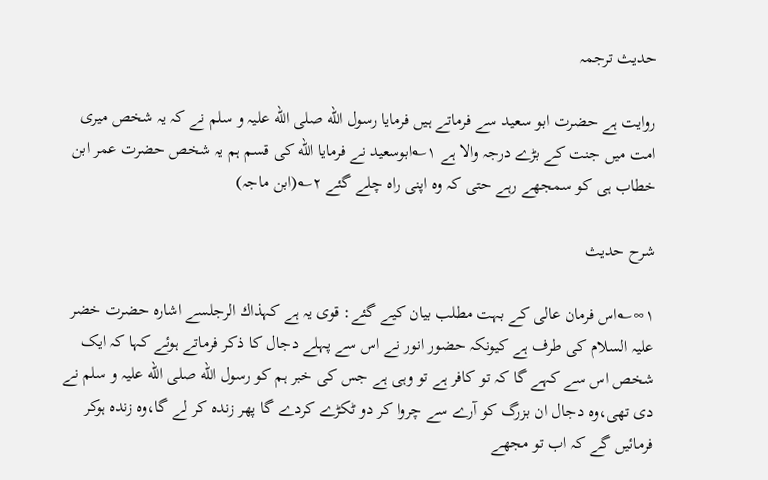حدیث ترجمہ

روایت ہے حضرت ابو سعید سے فرماتے ہیں فرمایا رسول الله صلی الله علیہ و سلم نے کہ یہ شخص میری امت میں جنت کے بڑے درجہ والا ہے ۱؎ابوسعید نے فرمایا الله کی قسم ہم یہ شخص حضرت عمر ابن خطاب ہی کو سمجھے رہے حتی کہ وہ اپنی راہ چلے گئے ۲؎(ابن ماجہ)

شرح حدیث

۱∞؎اس فرمان عالی کے بہت مطلب بیان کیے گئے: قوی یہ ہے کہذاك الرجلسے اشارہ حضرت خضر علیہ السلام کی طرف ہے کیونکہ حضور انور نے اس سے پہلے دجال کا ذکر فرماتے ہوئے کہا کہ ایک شخص اس سے کہے گا کہ تو کافر ہے تو وہی ہے جس کی خبر ہم کو رسول الله صلی الله علیہ و سلم نے دی تھی،وہ دجال ان بزرگ کو آرے سے چروا کر دو ٹکڑے کردے گا پھر زندہ کر لے گا،وہ زندہ ہوکر فرمائیں گے کہ اب تو مجھے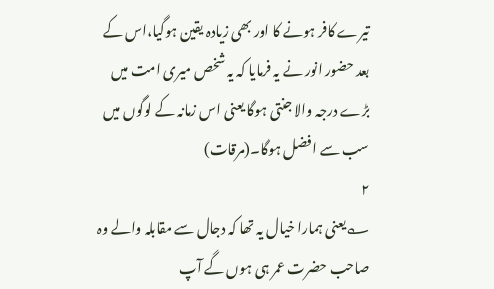تیرے کافر ہونے کا اور بھی زیادہ یقین ہوگیا،اس کے بعد حضور انور نے یہ فرمایا کہ یہ شخص میری امت میں بڑے درجہ والا جنتی ہوگا یعنی اس زمانہ کے لوگوں میں سب سے افضل ہوگا۔(مرقات)
۲
؎یعنی ہمارا خیال یہ تھا کہ دجال سے مقابلہ والے وہ صاحب حضرت عمر ہی ہوں گے آپ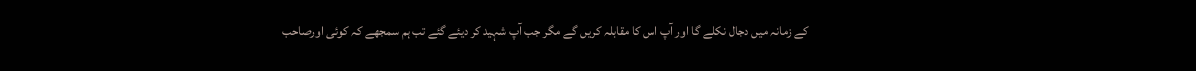کے زمانہ میں دجال نکلے گا اور آپ اس کا مقابلہ کریں گے مگر جب آپ شہید کر دیئے گئے تب ہم سمجھے کہ کوئی اورصاحب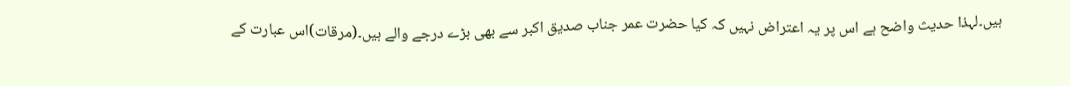ہیں۔لہذا حدیث واضح ہے اس پر یہ اعتراض نہیں کہ کیا حضرت عمر جناب صدیق اکبر سے بھی بڑے درجے والے ہیں۔(مرقات)اس عبارت کے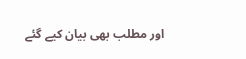اور مطلب بھی بیان کیے گئے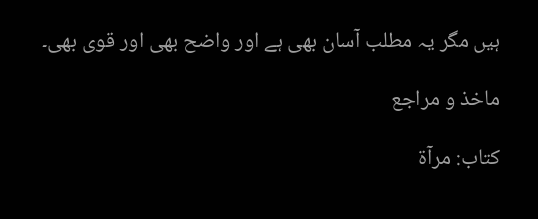ہیں مگر یہ مطلب آسان بھی ہے اور واضح بھی اور قوی بھی۔

ماخذ و مراجع

کتاب: مرآۃ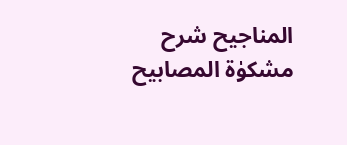المناجیح شرح مشکوٰۃ المصابیح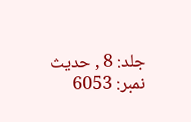جلد: 8 , حدیث نمبر: 6053